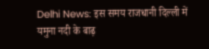Delhi News: इस समय राजधानी दिल्ली में यमुना नदी के बाढ़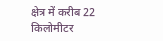क्षेत्र में करीब 22 किलोमीटर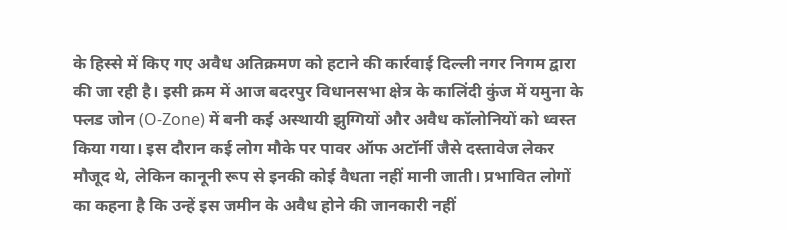के हिस्से में किए गए अवैध अतिक्रमण को हटाने की कार्रवाई दिल्ली नगर निगम द्वारा की जा रही है। इसी क्रम में आज बदरपुर विधानसभा क्षेत्र के कालिंदी कुंज में यमुना के फ्लड जोन (O-Zone) में बनी कई अस्थायी झुग्गियों और अवैध कॉलोनियों को ध्वस्त किया गया। इस दौरान कई लोग मौके पर पावर ऑफ अटॉर्नी जैसे दस्तावेज लेकर मौजूद थे, लेकिन कानूनी रूप से इनकी कोई वैधता नहीं मानी जाती। प्रभावित लोगों का कहना है कि उन्हें इस जमीन के अवैध होने की जानकारी नहीं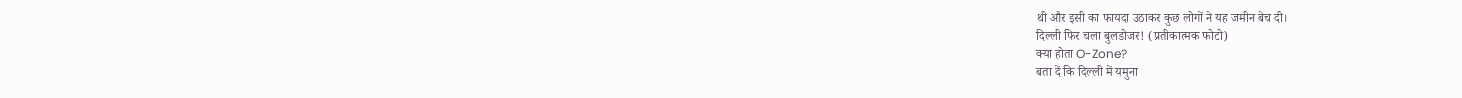थी और इसी का फायदा उठाकर कुछ लोगों ने यह जमीन बेच दी।
दिल्ली फिर चला बुलडोजर! (प्रतीकात्मक फोटो)
क्या होता O-Zone?
बता दें कि दिल्ली में यमुना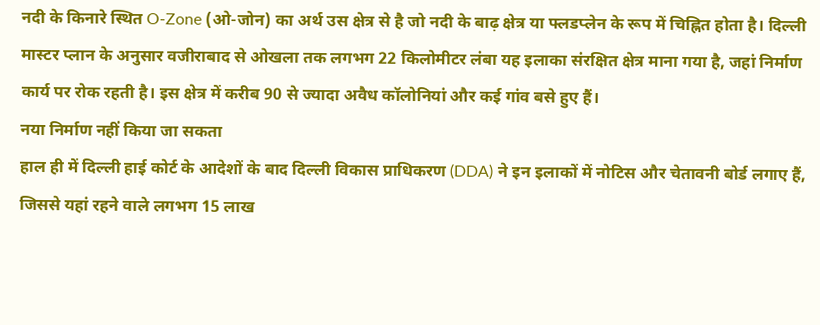नदी के किनारे स्थित O-Zone (ओ-जोन) का अर्थ उस क्षेत्र से है जो नदी के बाढ़ क्षेत्र या फ्लडप्लेन के रूप में चिह्नित होता है। दिल्ली मास्टर प्लान के अनुसार वजीराबाद से ओखला तक लगभग 22 किलोमीटर लंबा यह इलाका संरक्षित क्षेत्र माना गया है, जहां निर्माण कार्य पर रोक रहती है। इस क्षेत्र में करीब 90 से ज्यादा अवैध कॉलोनियां और कई गांव बसे हुए हैं।
नया निर्माण नहीं किया जा सकता
हाल ही में दिल्ली हाई कोर्ट के आदेशों के बाद दिल्ली विकास प्राधिकरण (DDA) ने इन इलाकों में नोटिस और चेतावनी बोर्ड लगाए हैं, जिससे यहां रहने वाले लगभग 15 लाख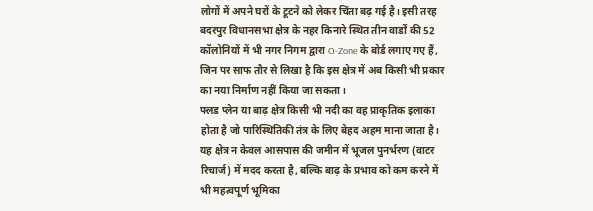लोगों में अपने घरों के टूटने को लेकर चिंता बढ़ गई है। इसी तरह बदरपुर विधानसभा क्षेत्र के नहर किनारे स्थित तीन वार्डों की 52 कॉलोनियों में भी नगर निगम द्वारा O-Zone के बोर्ड लगाए गए हैं, जिन पर साफ तौर से लिखा है कि इस क्षेत्र में अब किसी भी प्रकार का नया निर्माण नहीं किया जा सकता।
फ्लड प्लेन या बाढ़ क्षेत्र किसी भी नदी का वह प्राकृतिक इलाका होता है जो पारिस्थितिकी तंत्र के लिए बेहद अहम माना जाता है। यह क्षेत्र न केवल आसपास की जमीन में भूजल पुनर्भरण (वाटर रिचार्ज) में मदद करता है, बल्कि बाढ़ के प्रभाव को कम करने में भी महत्वपूर्ण भूमिका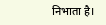निभाता है।